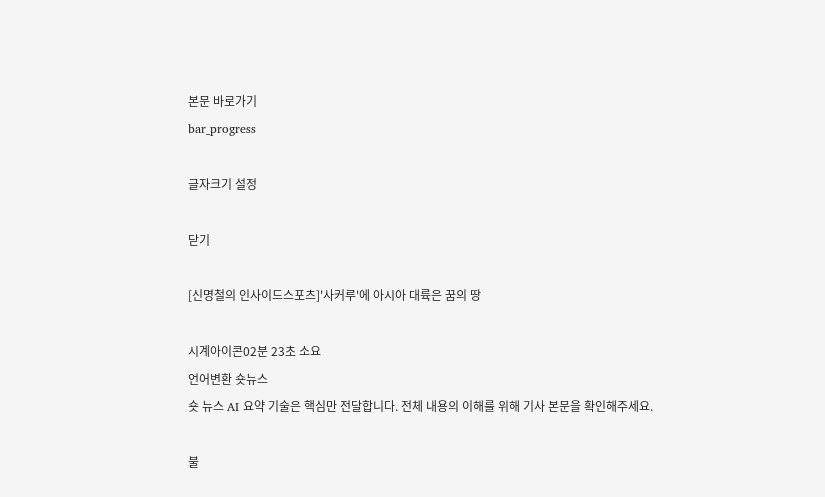본문 바로가기
bar_progress

글자크기 설정

닫기

[신명철의 인사이드스포츠]'사커루'에 아시아 대륙은 꿈의 땅

시계아이콘02분 23초 소요
언어변환 숏뉴스
숏 뉴스 AI 요약 기술은 핵심만 전달합니다. 전체 내용의 이해를 위해 기사 본문을 확인해주세요.

불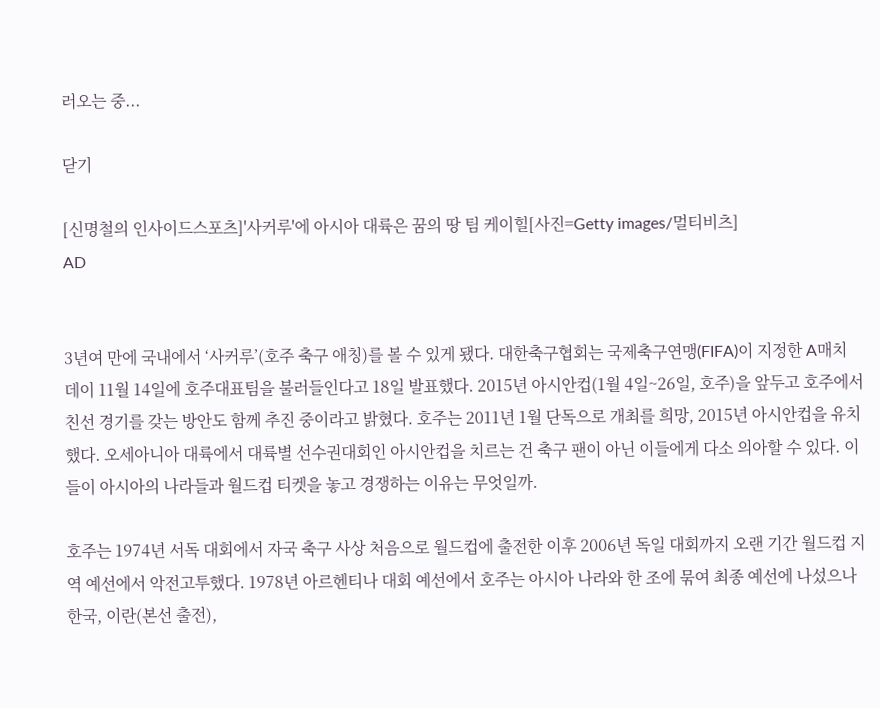러오는 중...

닫기

[신명철의 인사이드스포츠]'사커루'에 아시아 대륙은 꿈의 땅 팀 케이힐[사진=Getty images/멀티비츠]
AD


3년여 만에 국내에서 ‘사커루’(호주 축구 애칭)를 볼 수 있게 됐다. 대한축구협회는 국제축구연맹(FIFA)이 지정한 A매치 데이 11월 14일에 호주대표팀을 불러들인다고 18일 발표했다. 2015년 아시안컵(1월 4일~26일, 호주)을 앞두고 호주에서 친선 경기를 갖는 방안도 함께 추진 중이라고 밝혔다. 호주는 2011년 1월 단독으로 개최를 희망, 2015년 아시안컵을 유치했다. 오세아니아 대륙에서 대륙별 선수권대회인 아시안컵을 치르는 건 축구 팬이 아닌 이들에게 다소 의아할 수 있다. 이들이 아시아의 나라들과 월드컵 티켓을 놓고 경쟁하는 이유는 무엇일까.

호주는 1974년 서독 대회에서 자국 축구 사상 처음으로 월드컵에 출전한 이후 2006년 독일 대회까지 오랜 기간 월드컵 지역 예선에서 악전고투했다. 1978년 아르헨티나 대회 예선에서 호주는 아시아 나라와 한 조에 묶여 최종 예선에 나섰으나 한국, 이란(본선 출전),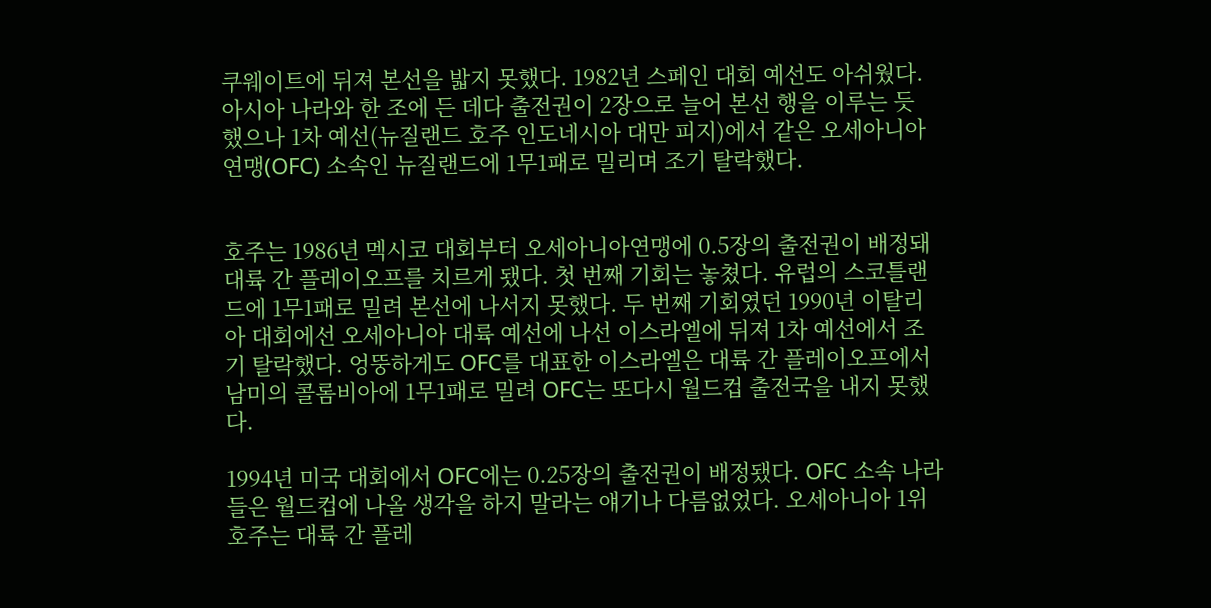쿠웨이트에 뒤져 본선을 밟지 못했다. 1982년 스페인 대회 예선도 아쉬웠다. 아시아 나라와 한 조에 든 데다 출전권이 2장으로 늘어 본선 행을 이루는 듯 했으나 1차 예선(뉴질랜드 호주 인도네시아 대만 피지)에서 같은 오세아니아연맹(OFC) 소속인 뉴질랜드에 1무1패로 밀리며 조기 탈락했다.


호주는 1986년 멕시코 대회부터 오세아니아연맹에 0.5장의 출전권이 배정돼 대륙 간 플레이오프를 치르게 됐다. 첫 번째 기회는 놓쳤다. 유럽의 스코틀랜드에 1무1패로 밀려 본선에 나서지 못했다. 두 번째 기회였던 1990년 이탈리아 대회에선 오세아니아 대륙 예선에 나선 이스라엘에 뒤져 1차 예선에서 조기 탈락했다. 엉뚱하게도 OFC를 대표한 이스라엘은 대륙 간 플레이오프에서 남미의 콜롬비아에 1무1패로 밀려 OFC는 또다시 월드컵 출전국을 내지 못했다.

1994년 미국 대회에서 OFC에는 0.25장의 출전권이 배정됐다. OFC 소속 나라들은 월드컵에 나올 생각을 하지 말라는 얘기나 다름없었다. 오세아니아 1위 호주는 대륙 간 플레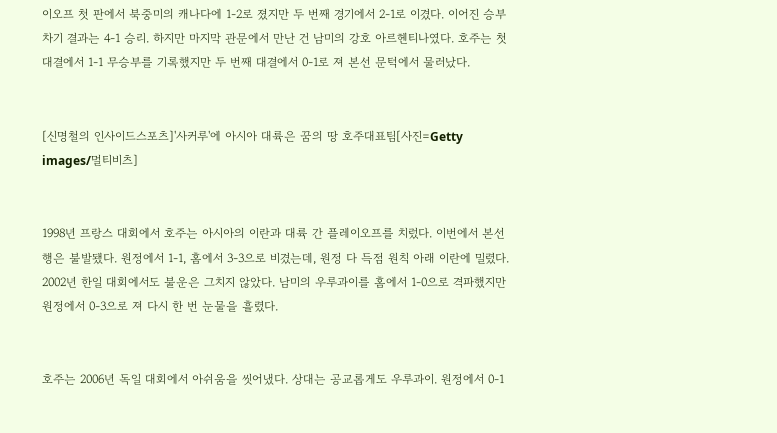이오프 첫 판에서 북중미의 캐나다에 1-2로 졌지만 두 번째 경기에서 2-1로 이겼다. 이어진 승부차기 결과는 4-1 승리. 하지만 마지막 관문에서 만난 건 남미의 강호 아르헨티나였다. 호주는 첫 대결에서 1-1 무승부를 기록했지만 두 번째 대결에서 0-1로 져 본선 문턱에서 물러났다.


[신명철의 인사이드스포츠]'사커루'에 아시아 대륙은 꿈의 땅 호주대표팀[사진=Getty images/멀티비츠]


1998년 프랑스 대회에서 호주는 아시아의 이란과 대륙 간 플레이오프를 치렀다. 이번에서 본선 행은 불발됐다. 원정에서 1-1, 홈에서 3-3으로 비겼는데, 원정 다 득점 원칙 아래 이란에 밀렸다. 2002년 한일 대회에서도 불운은 그치지 않았다. 남미의 우루과이를 홈에서 1-0으로 격파했지만 원정에서 0-3으로 져 다시 한 번 눈물을 흘렸다.


호주는 2006년 독일 대회에서 아쉬움을 씻어냈다. 상대는 공교롭게도 우루과이. 원정에서 0-1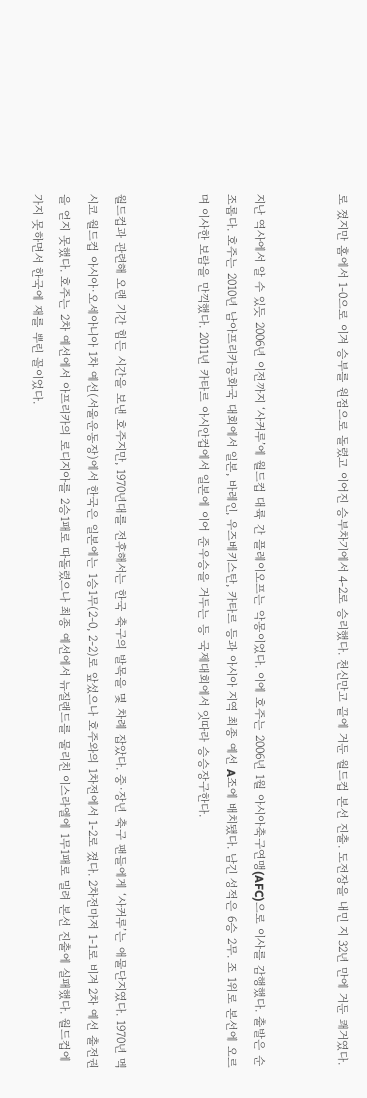로 졌지만 홈에서 1-0으로 이겨 승부를 원점으로 돌렸고 이어진 승부차기에서 4-2로 승리했다. 천신만고 끝에 거둔 월드컵 본선 진출. 도전장을 내민 지 32년 만에 거둔 쾌거였다.


지난 역사에서 알 수 있듯 2006년 이전까지 ‘사커루’에 월드컵 대륙 간 플레이오프는 악몽이었다. 이에 호주는 2006년 1월 아시아축구연맹(AFC)으로 이사를 감행했다. 출발은 순조롭다. 호주는 2010년 남아프리카공화국 대회에서 일본, 바레인, 우즈베키스탄, 카타르 등과 아시아 지역 최종 예선 A조에 배치됐다. 남긴 성적은 6승 2무. 조 1위로 본선에 오르며 이사한 보람을 만끽했다. 2011년 카타르 아시안컵에서 일본에 이어 준우승을 거두는 등 국제대회에서 잇따라 승승장구한다.


월드컵과 관련해 오랜 기간 힘든 시간을 보낸 호주지만, 1970년대를 전후해서는 한국 축구의 발목을 몇 차례 잡았다. 중·장년 축구 팬들에게 ‘사커루’는 애물단지였다. 1970년 멕시코 월드컵 아시아·오세아니아 1차 예선(서울운동장)에서 한국은 일본에는 1승1무(2-0, 2-2)로 앞섰으나 호주와의 1차전에서 1-2로 졌다. 2차전마저 1-1로 비겨 2차 예선 출전권을 얻지 못했다. 호주는 2차 예선에서 아프리카의 로디지아를 2승1패로 따돌렸으나 최종 예선에서 뉴질랜드를 물리친 이스라엘에 1무1패로 밀려 본선 진출에 실패했다. 월드컵에 가지 못하면서 한국에 재를 뿌린 꼴이었다.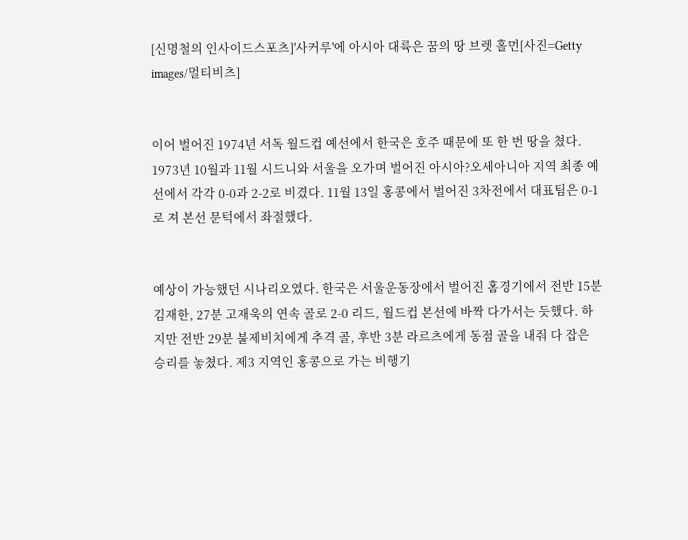[신명철의 인사이드스포츠]'사커루'에 아시아 대륙은 꿈의 땅 브렛 홀먼[사진=Getty images/멀티비츠]


이어 벌어진 1974년 서독 월드컵 예선에서 한국은 호주 때문에 또 한 번 땅을 쳤다. 1973년 10월과 11월 시드니와 서울을 오가며 벌어진 아시아?오세아니아 지역 최종 예선에서 각각 0-0과 2-2로 비겼다. 11월 13일 홍콩에서 벌어진 3차전에서 대표팀은 0-1로 져 본선 문턱에서 좌절했다.


예상이 가능했던 시나리오였다. 한국은 서울운동장에서 벌어진 홈경기에서 전반 15분 김재한, 27분 고재욱의 연속 골로 2-0 리드, 월드컵 본선에 바짝 다가서는 듯했다. 하지만 전반 29분 불제비치에게 추격 골, 후반 3분 라르츠에게 동점 골을 내줘 다 잡은 승리를 놓쳤다. 제3 지역인 홍콩으로 가는 비행기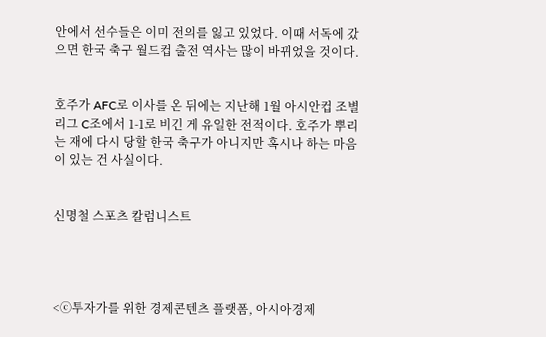안에서 선수들은 이미 전의를 잃고 있었다. 이때 서독에 갔으면 한국 축구 월드컵 출전 역사는 많이 바뀌었을 것이다.


호주가 AFC로 이사를 온 뒤에는 지난해 1월 아시안컵 조별 리그 C조에서 1-1로 비긴 게 유일한 전적이다. 호주가 뿌리는 재에 다시 당할 한국 축구가 아니지만 혹시나 하는 마음이 있는 건 사실이다.


신명철 스포츠 칼럼니스트




<ⓒ투자가를 위한 경제콘텐츠 플랫폼, 아시아경제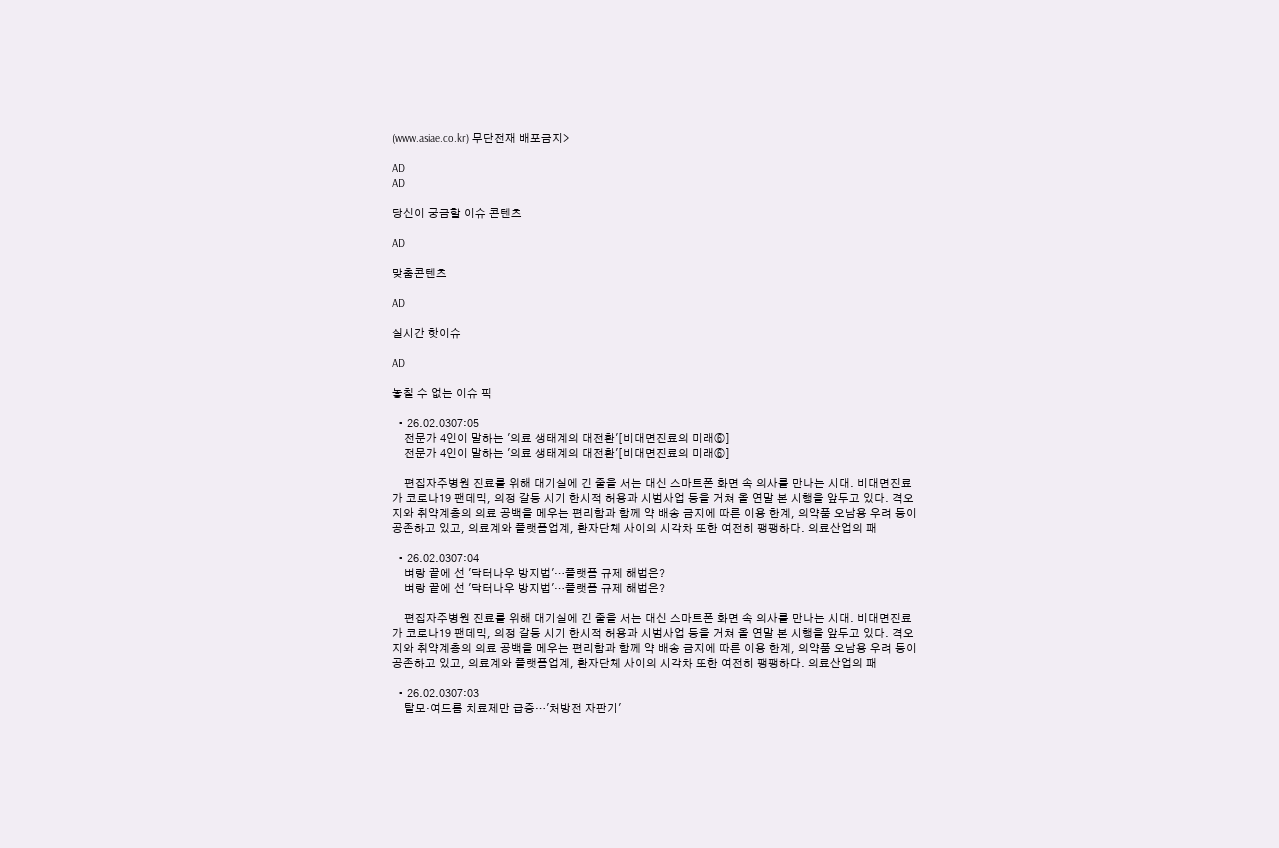(www.asiae.co.kr) 무단전재 배포금지>

AD
AD

당신이 궁금할 이슈 콘텐츠

AD

맞춤콘텐츠

AD

실시간 핫이슈

AD

놓칠 수 없는 이슈 픽

  • 26.02.0307:05
    전문가 4인이 말하는 '의료 생태계의 대전환'[비대면진료의 미래⑥]
    전문가 4인이 말하는 '의료 생태계의 대전환'[비대면진료의 미래⑥]

    편집자주병원 진료를 위해 대기실에 긴 줄을 서는 대신 스마트폰 화면 속 의사를 만나는 시대. 비대면진료가 코로나19 팬데믹, 의정 갈등 시기 한시적 허용과 시범사업 등을 거쳐 올 연말 본 시행을 앞두고 있다. 격오지와 취약계층의 의료 공백을 메우는 편리함과 함께 약 배송 금지에 따른 이용 한계, 의약품 오남용 우려 등이 공존하고 있고, 의료계와 플랫폼업계, 환자단체 사이의 시각차 또한 여전히 팽팽하다. 의료산업의 패

  • 26.02.0307:04
    벼랑 끝에 선 '닥터나우 방지법'…플랫폼 규제 해법은?
    벼랑 끝에 선 '닥터나우 방지법'…플랫폼 규제 해법은?

    편집자주병원 진료를 위해 대기실에 긴 줄을 서는 대신 스마트폰 화면 속 의사를 만나는 시대. 비대면진료가 코로나19 팬데믹, 의정 갈등 시기 한시적 허용과 시범사업 등을 거쳐 올 연말 본 시행을 앞두고 있다. 격오지와 취약계층의 의료 공백을 메우는 편리함과 함께 약 배송 금지에 따른 이용 한계, 의약품 오남용 우려 등이 공존하고 있고, 의료계와 플랫폼업계, 환자단체 사이의 시각차 또한 여전히 팽팽하다. 의료산업의 패

  • 26.02.0307:03
    탈모·여드름 치료제만 급증…'처방전 자판기'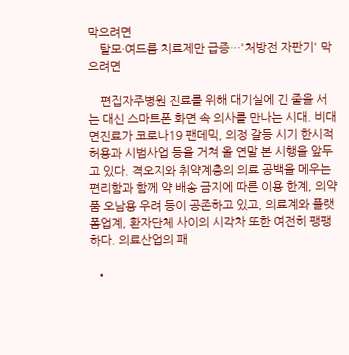막으려면
    탈모·여드름 치료제만 급증…'처방전 자판기' 막으려면

    편집자주병원 진료를 위해 대기실에 긴 줄을 서는 대신 스마트폰 화면 속 의사를 만나는 시대. 비대면진료가 코로나19 팬데믹, 의정 갈등 시기 한시적 허용과 시범사업 등을 거쳐 올 연말 본 시행을 앞두고 있다. 격오지와 취약계층의 의료 공백을 메우는 편리함과 함께 약 배송 금지에 따른 이용 한계, 의약품 오남용 우려 등이 공존하고 있고, 의료계와 플랫폼업계, 환자단체 사이의 시각차 또한 여전히 팽팽하다. 의료산업의 패

  •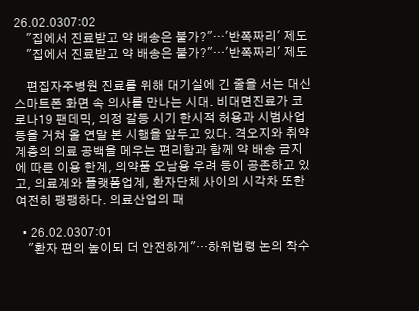26.02.0307:02
    "집에서 진료받고 약 배송은 불가?"…'반쪽짜리' 제도
    "집에서 진료받고 약 배송은 불가?"…'반쪽짜리' 제도

    편집자주병원 진료를 위해 대기실에 긴 줄을 서는 대신 스마트폰 화면 속 의사를 만나는 시대. 비대면진료가 코로나19 팬데믹, 의정 갈등 시기 한시적 허용과 시범사업 등을 거쳐 올 연말 본 시행을 앞두고 있다. 격오지와 취약계층의 의료 공백을 메우는 편리함과 함께 약 배송 금지에 따른 이용 한계, 의약품 오남용 우려 등이 공존하고 있고, 의료계와 플랫폼업계, 환자단체 사이의 시각차 또한 여전히 팽팽하다. 의료산업의 패

  • 26.02.0307:01
    "환자 편의 높이되 더 안전하게"…하위법령 논의 착수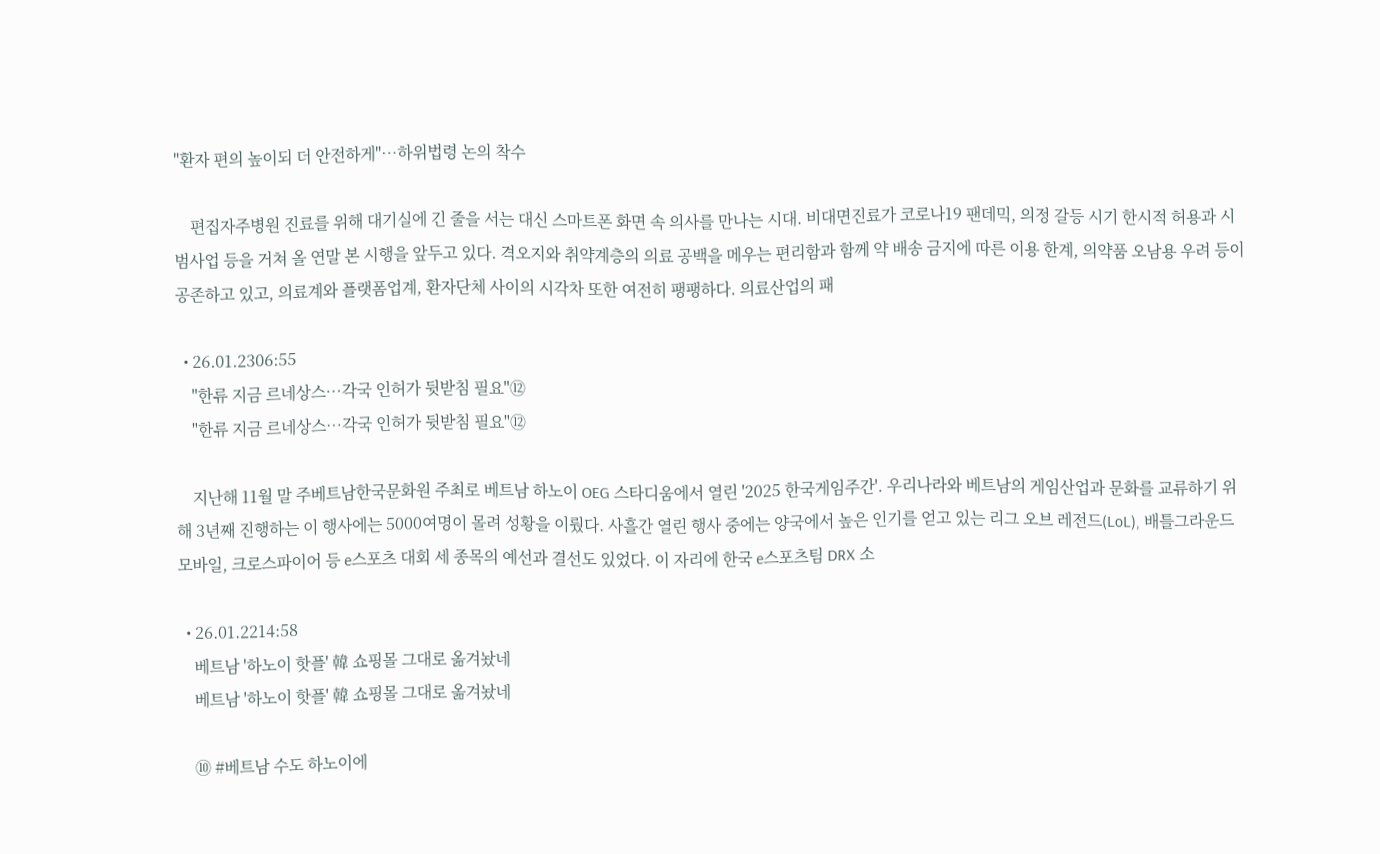"환자 편의 높이되 더 안전하게"…하위법령 논의 착수

    편집자주병원 진료를 위해 대기실에 긴 줄을 서는 대신 스마트폰 화면 속 의사를 만나는 시대. 비대면진료가 코로나19 팬데믹, 의정 갈등 시기 한시적 허용과 시범사업 등을 거쳐 올 연말 본 시행을 앞두고 있다. 격오지와 취약계층의 의료 공백을 메우는 편리함과 함께 약 배송 금지에 따른 이용 한계, 의약품 오남용 우려 등이 공존하고 있고, 의료계와 플랫폼업계, 환자단체 사이의 시각차 또한 여전히 팽팽하다. 의료산업의 패

  • 26.01.2306:55
    "한류 지금 르네상스…각국 인허가 뒷받침 필요"⑫
    "한류 지금 르네상스…각국 인허가 뒷받침 필요"⑫

    지난해 11월 말 주베트남한국문화원 주최로 베트남 하노이 OEG 스타디움에서 열린 '2025 한국게임주간'. 우리나라와 베트남의 게임산업과 문화를 교류하기 위해 3년째 진행하는 이 행사에는 5000여명이 몰려 성황을 이뤘다. 사흘간 열린 행사 중에는 양국에서 높은 인기를 얻고 있는 리그 오브 레전드(LoL), 배틀그라운드 모바일, 크로스파이어 등 e스포츠 대회 세 종목의 예선과 결선도 있었다. 이 자리에 한국 e스포츠팀 DRX 소

  • 26.01.2214:58
    베트남 '하노이 핫플' 韓 쇼핑몰 그대로 옮겨놨네
    베트남 '하노이 핫플' 韓 쇼핑몰 그대로 옮겨놨네

    ⑩ #베트남 수도 하노이에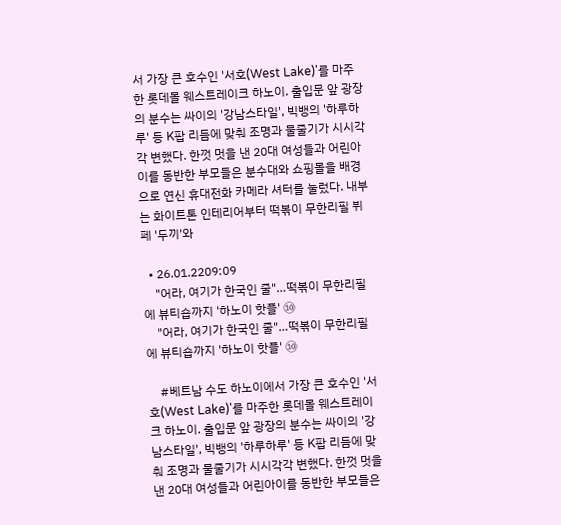서 가장 큰 호수인 '서호(West Lake)'를 마주한 롯데몰 웨스트레이크 하노이. 출입문 앞 광장의 분수는 싸이의 '강남스타일', 빅뱅의 '하루하루' 등 K팝 리듬에 맞춰 조명과 물줄기가 시시각각 변했다. 한껏 멋을 낸 20대 여성들과 어린아이를 동반한 부모들은 분수대와 쇼핑몰을 배경으로 연신 휴대전화 카메라 셔터를 눌렀다. 내부는 화이트톤 인테리어부터 떡볶이 무한리필 뷔페 '두끼'와

  • 26.01.2209:09
    "어라, 여기가 한국인 줄"…떡볶이 무한리필에 뷰티숍까지 '하노이 핫플' ⑩
    "어라, 여기가 한국인 줄"…떡볶이 무한리필에 뷰티숍까지 '하노이 핫플' ⑩

    #베트남 수도 하노이에서 가장 큰 호수인 '서호(West Lake)'를 마주한 롯데몰 웨스트레이크 하노이. 출입문 앞 광장의 분수는 싸이의 '강남스타일', 빅뱅의 '하루하루' 등 K팝 리듬에 맞춰 조명과 물줄기가 시시각각 변했다. 한껏 멋을 낸 20대 여성들과 어린아이를 동반한 부모들은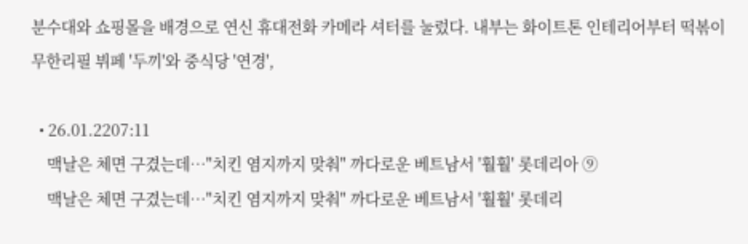분수대와 쇼핑몰을 배경으로 연신 휴대전화 카메라 셔터를 눌렀다. 내부는 화이트톤 인테리어부터 떡볶이 무한리필 뷔페 '두끼'와 중식당 '연경',

  • 26.01.2207:11
    맥날은 체면 구겼는데…"치킨 염지까지 맞춰" 까다로운 베트남서 '훨훨' 롯데리아 ⑨
    맥날은 체면 구겼는데…"치킨 염지까지 맞춰" 까다로운 베트남서 '훨훨' 롯데리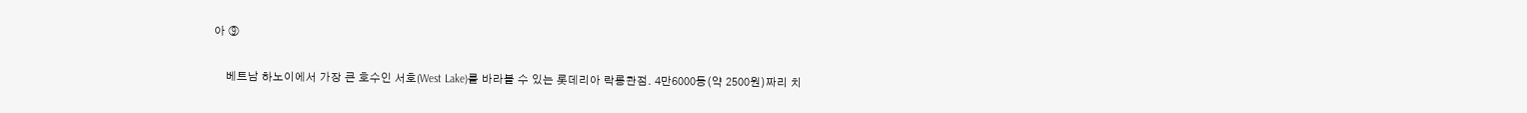아 ⑨

    베트남 하노이에서 가장 큰 호수인 서호(West Lake)를 바라볼 수 있는 롯데리아 락롱콴점. 4만6000동(약 2500원)짜리 치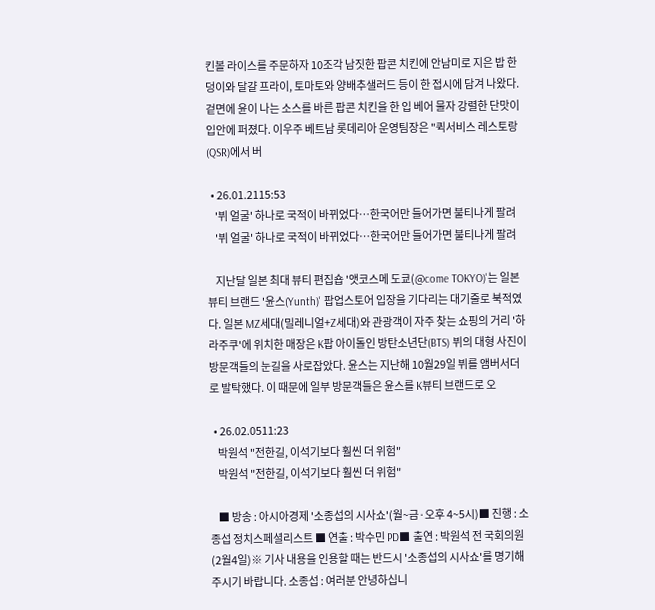킨볼 라이스를 주문하자 10조각 남짓한 팝콘 치킨에 안남미로 지은 밥 한덩이와 달걀 프라이, 토마토와 양배추샐러드 등이 한 접시에 담겨 나왔다. 겉면에 윤이 나는 소스를 바른 팝콘 치킨을 한 입 베어 물자 강렬한 단맛이 입안에 퍼졌다. 이우주 베트남 롯데리아 운영팀장은 "퀵서비스 레스토랑(QSR)에서 버

  • 26.01.2115:53
    '뷔 얼굴' 하나로 국적이 바뀌었다…한국어만 들어가면 불티나게 팔려
    '뷔 얼굴' 하나로 국적이 바뀌었다…한국어만 들어가면 불티나게 팔려

    지난달 일본 최대 뷰티 편집숍 '앳코스메 도쿄(@come TOKYO)'는 일본 뷰티 브랜드 '윤스(Yunth)' 팝업스토어 입장을 기다리는 대기줄로 북적였다. 일본 MZ세대(밀레니얼+Z세대)와 관광객이 자주 찾는 쇼핑의 거리 '하라주쿠'에 위치한 매장은 K팝 아이돌인 방탄소년단(BTS) 뷔의 대형 사진이 방문객들의 눈길을 사로잡았다. 윤스는 지난해 10월29일 뷔를 앰버서더로 발탁했다. 이 때문에 일부 방문객들은 윤스를 K뷰티 브랜드로 오

  • 26.02.0511:23
    박원석 "전한길, 이석기보다 훨씬 더 위험"
    박원석 "전한길, 이석기보다 훨씬 더 위험"

    ■ 방송 : 아시아경제 '소종섭의 시사쇼'(월~금·오후 4~5시)■ 진행 : 소종섭 정치스페셜리스트 ■ 연출 : 박수민 PD■ 출연 : 박원석 전 국회의원(2월4일)※ 기사 내용을 인용할 때는 반드시 '소종섭의 시사쇼'를 명기해 주시기 바랍니다. 소종섭 : 여러분 안녕하십니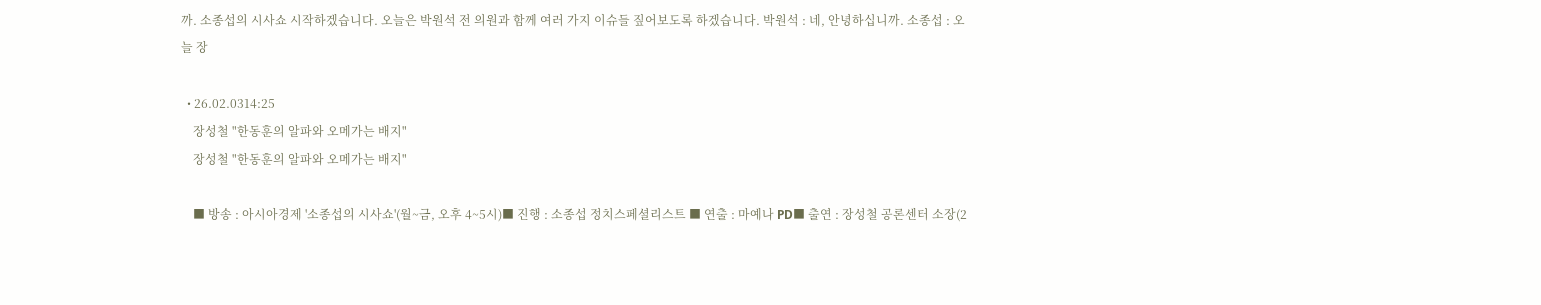까. 소종섭의 시사쇼 시작하겠습니다. 오늘은 박원석 전 의원과 함께 여러 가지 이슈들 짚어보도록 하겠습니다. 박원석 : 네, 안녕하십니까. 소종섭 : 오늘 장

  • 26.02.0314:25
    장성철 "한동훈의 알파와 오메가는 배지"
    장성철 "한동훈의 알파와 오메가는 배지"

    ■ 방송 : 아시아경제 '소종섭의 시사쇼'(월~금, 오후 4~5시)■ 진행 : 소종섭 정치스페셜리스트 ■ 연출 : 마예나 PD■ 출연 : 장성철 공론센터 소장(2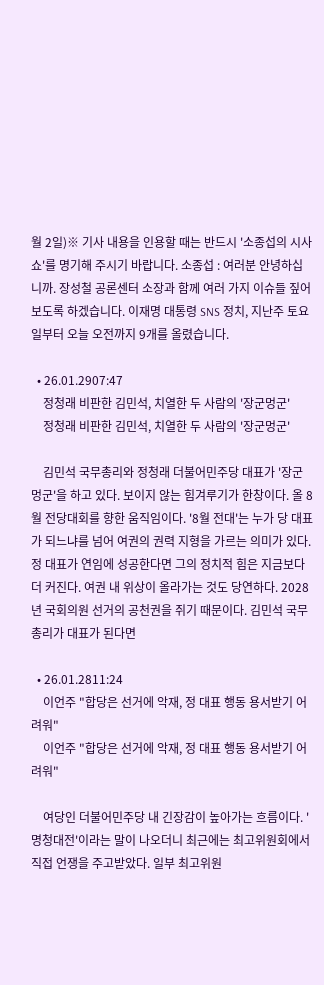월 2일)※ 기사 내용을 인용할 때는 반드시 '소종섭의 시사쇼'를 명기해 주시기 바랍니다. 소종섭 : 여러분 안녕하십니까. 장성철 공론센터 소장과 함께 여러 가지 이슈들 짚어보도록 하겠습니다. 이재명 대통령 SNS 정치, 지난주 토요일부터 오늘 오전까지 9개를 올렸습니다.

  • 26.01.2907:47
    정청래 비판한 김민석, 치열한 두 사람의 '장군멍군'
    정청래 비판한 김민석, 치열한 두 사람의 '장군멍군'

    김민석 국무총리와 정청래 더불어민주당 대표가 '장군멍군'을 하고 있다. 보이지 않는 힘겨루기가 한창이다. 올 8월 전당대회를 향한 움직임이다. '8월 전대'는 누가 당 대표가 되느냐를 넘어 여권의 권력 지형을 가르는 의미가 있다. 정 대표가 연임에 성공한다면 그의 정치적 힘은 지금보다 더 커진다. 여권 내 위상이 올라가는 것도 당연하다. 2028년 국회의원 선거의 공천권을 쥐기 때문이다. 김민석 국무총리가 대표가 된다면

  • 26.01.2811:24
    이언주 "합당은 선거에 악재, 정 대표 행동 용서받기 어려워"
    이언주 "합당은 선거에 악재, 정 대표 행동 용서받기 어려워"

    여당인 더불어민주당 내 긴장감이 높아가는 흐름이다. '명청대전'이라는 말이 나오더니 최근에는 최고위원회에서 직접 언쟁을 주고받았다. 일부 최고위원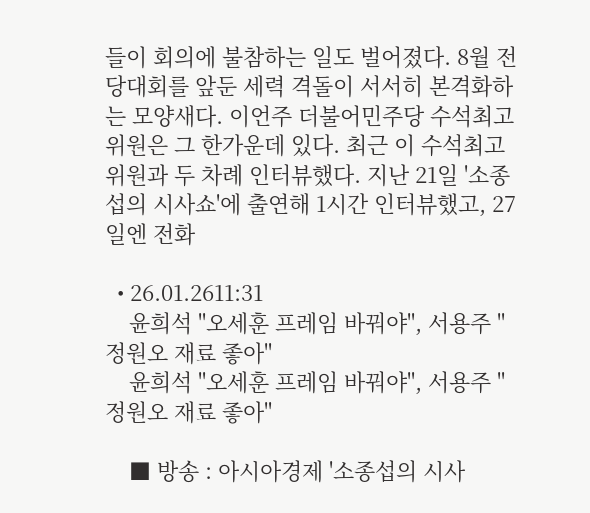들이 회의에 불참하는 일도 벌어졌다. 8월 전당대회를 앞둔 세력 격돌이 서서히 본격화하는 모양새다. 이언주 더불어민주당 수석최고위원은 그 한가운데 있다. 최근 이 수석최고위원과 두 차례 인터뷰했다. 지난 21일 '소종섭의 시사쇼'에 출연해 1시간 인터뷰했고, 27일엔 전화

  • 26.01.2611:31
    윤희석 "오세훈 프레임 바꿔야", 서용주 "정원오 재료 좋아"
    윤희석 "오세훈 프레임 바꿔야", 서용주 "정원오 재료 좋아"

    ■ 방송 : 아시아경제 '소종섭의 시사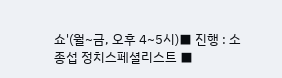쇼'(월~금, 오후 4~5시)■ 진행 : 소종섭 정치스페셜리스트 ■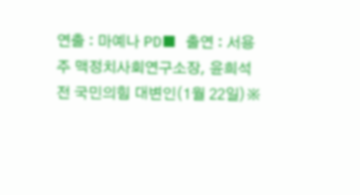연출 : 마예나 PD■ 출연 : 서용주 맥정치사회연구소장, 윤희석 전 국민의힘 대변인(1월 22일)※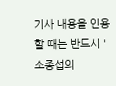기사 내용을 인용할 때는 반드시 '소종섭의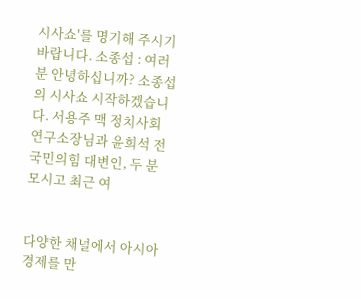시사쇼'를 명기해 주시기 바랍니다. 소종섭 : 여러분 안녕하십니까? 소종섭의 시사쇼 시작하겠습니다. 서용주 맥 정치사회연구소장님과 윤희석 전 국민의힘 대변인, 두 분 모시고 최근 여


다양한 채널에서 아시아경제를 만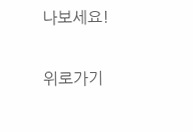나보세요!

위로가기